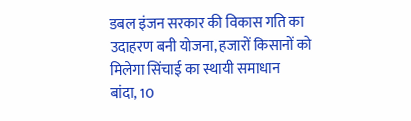डबल इंजन सरकार की विकास गति का उदाहरण बनी योजना, हजारों किसानों को मिलेगा सिंचाई का स्थायी समाधान
बांदा, 10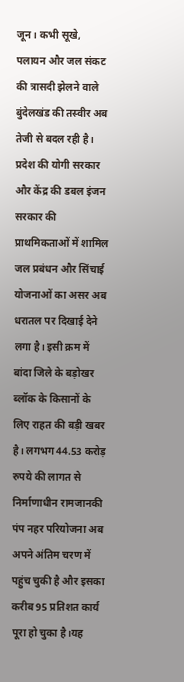जून। कभी सूखे, पलायन और जल संकट की त्रासदी झेलने वाले बुंदेलखंड की तस्वीर अब तेजी से बदल रही है। प्रदेश की योगी सरकार और केंद्र की डबल इंजन सरकार की प्राथमिकताओं में शामिल जल प्रबंधन और सिंचाई योजनाओं का असर अब धरातल पर दिखाई देने लगा है। इसी क्रम में बांदा जिले के बड़ोखर ब्लॉक के किसानों के लिए राहत की बड़ी खबर है। लगभग 44.53 करोड़ रुपये की लागत से निर्माणाधीन रामजानकी पंप नहर परियोजना अब अपने अंतिम चरण में पहुंच चुकी है और इसका करीब 95 प्रतिशत कार्य पूरा हो चुका है।यह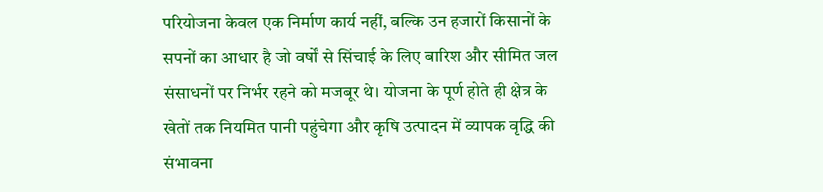परियोजना केवल एक निर्माण कार्य नहीं, बल्कि उन हजारों किसानों के सपनों का आधार है जो वर्षों से सिंचाई के लिए बारिश और सीमित जल संसाधनों पर निर्भर रहने को मजबूर थे। योजना के पूर्ण होते ही क्षेत्र के खेतों तक नियमित पानी पहुंचेगा और कृषि उत्पादन में व्यापक वृद्धि की संभावना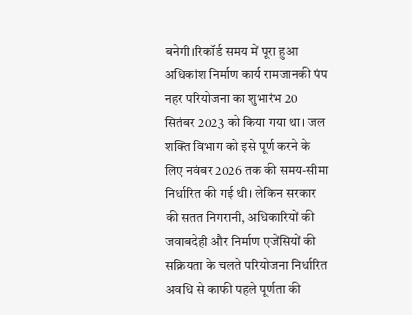बनेगी।रिकॉर्ड समय में पूरा हुआ अधिकांश निर्माण कार्य रामजानकी पंप नहर परियोजना का शुभारंभ 20 सितंबर 2023 को किया गया था। जल शक्ति विभाग को इसे पूर्ण करने के लिए नवंबर 2026 तक की समय-सीमा निर्धारित की गई थी। लेकिन सरकार की सतत निगरानी, अधिकारियों की जवाबदेही और निर्माण एजेंसियों की सक्रियता के चलते परियोजना निर्धारित अवधि से काफी पहले पूर्णता की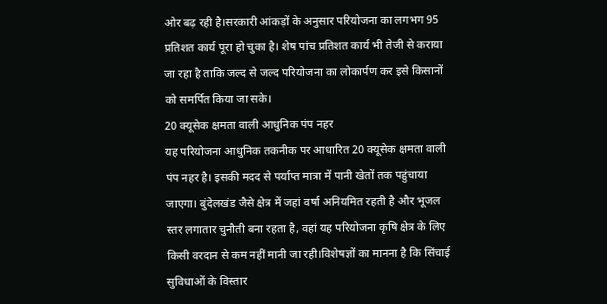ओर बढ़ रही है।सरकारी आंकड़ों के अनुसार परियोजना का लगभग 95 प्रतिशत कार्य पूरा हो चुका है। शेष पांच प्रतिशत कार्य भी तेजी से कराया जा रहा है ताकि जल्द से जल्द परियोजना का लोकार्पण कर इसे किसानों को समर्पित किया जा सके।
20 क्यूसेक क्षमता वाली आधुनिक पंप नहर
यह परियोजना आधुनिक तकनीक पर आधारित 20 क्यूसेक क्षमता वाली पंप नहर है। इसकी मदद से पर्याप्त मात्रा में पानी खेतों तक पहुंचाया जाएगा। बुंदेलखंड जैसे क्षेत्र में जहां वर्षा अनियमित रहती है और भूजल स्तर लगातार चुनौती बना रहता है, वहां यह परियोजना कृषि क्षेत्र के लिए किसी वरदान से कम नहीं मानी जा रही।विशेषज्ञों का मानना है कि सिंचाई सुविधाओं के विस्तार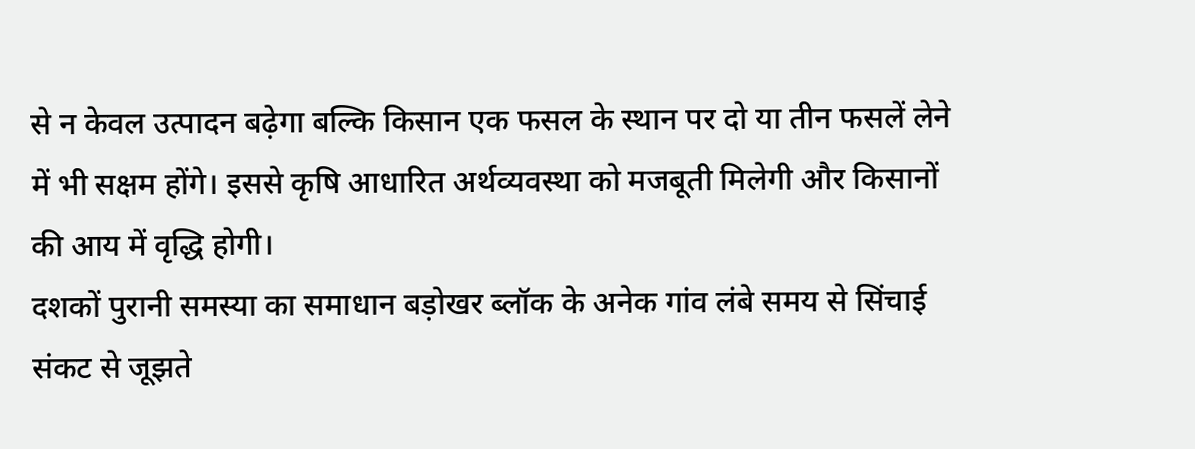से न केवल उत्पादन बढ़ेगा बल्कि किसान एक फसल के स्थान पर दो या तीन फसलें लेने में भी सक्षम होंगे। इससे कृषि आधारित अर्थव्यवस्था को मजबूती मिलेगी और किसानों की आय में वृद्धि होगी।
दशकों पुरानी समस्या का समाधान बड़ोखर ब्लॉक के अनेक गांव लंबे समय से सिंचाई संकट से जूझते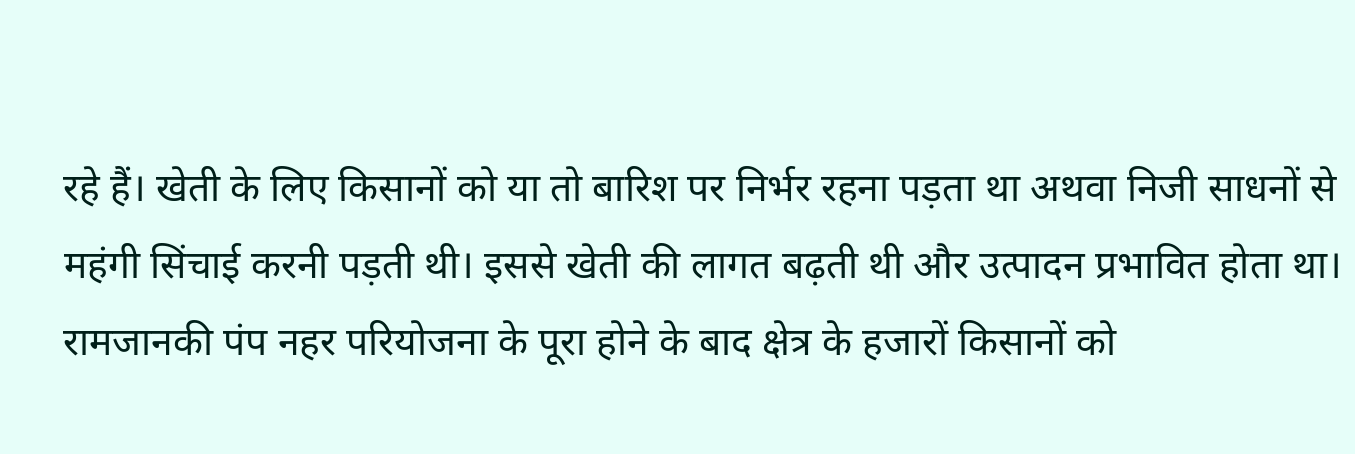रहे हैं। खेती के लिए किसानों को या तो बारिश पर निर्भर रहना पड़ता था अथवा निजी साधनों से महंगी सिंचाई करनी पड़ती थी। इससे खेती की लागत बढ़ती थी और उत्पादन प्रभावित होता था।
रामजानकी पंप नहर परियोजना के पूरा होने के बाद क्षेत्र के हजारों किसानों को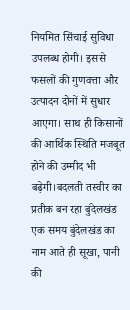नियमित सिंचाई सुविधा उपलब्ध होगी। इससे फसलों की गुणवत्ता और उत्पादन दोनों में सुधार आएगा। साथ ही किसानों की आर्थिक स्थिति मजबूत होने की उम्मीद भी बढ़ेगी।बदलती तस्वीर का प्रतीक बन रहा बुंदेलखंड
एक समय बुंदेलखंड का नाम आते ही सूखा, पानी की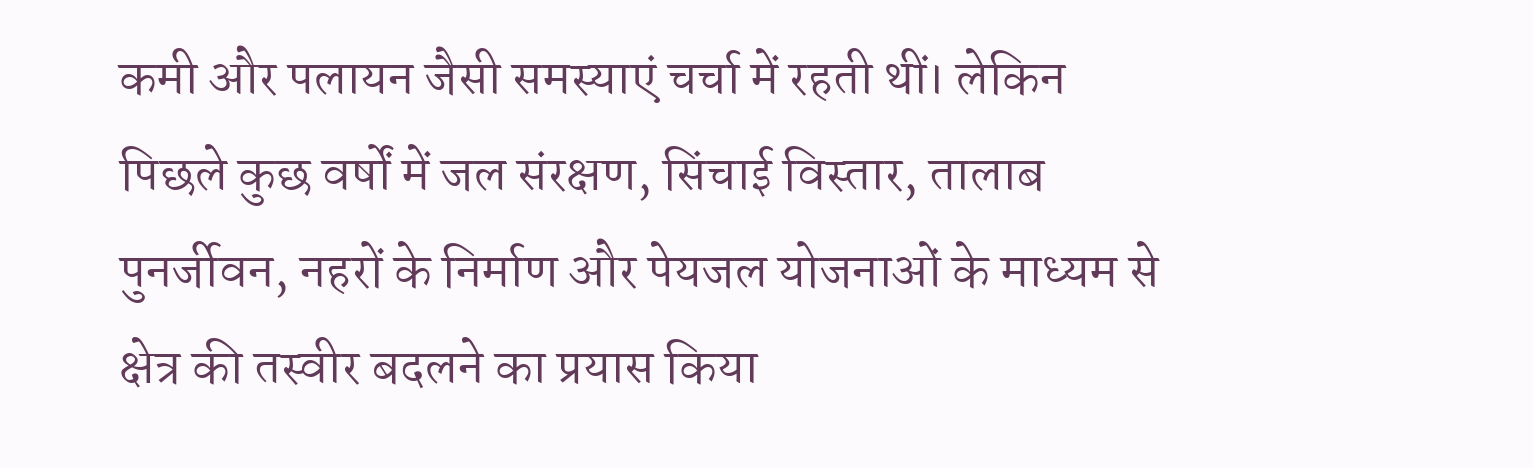कमी और पलायन जैसी समस्याएं चर्चा में रहती थीं। लेकिन पिछले कुछ वर्षों में जल संरक्षण, सिंचाई विस्तार, तालाब पुनर्जीवन, नहरों के निर्माण और पेयजल योजनाओं के माध्यम से क्षेत्र की तस्वीर बदलने का प्रयास किया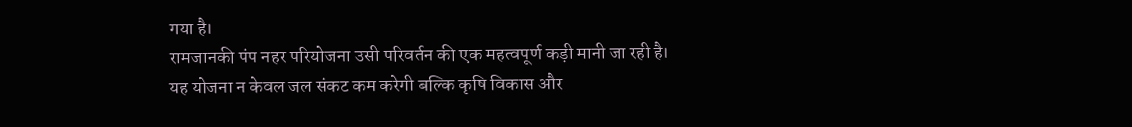गया है।
रामजानकी पंप नहर परियोजना उसी परिवर्तन की एक महत्वपूर्ण कड़ी मानी जा रही है। यह योजना न केवल जल संकट कम करेगी बल्कि कृषि विकास और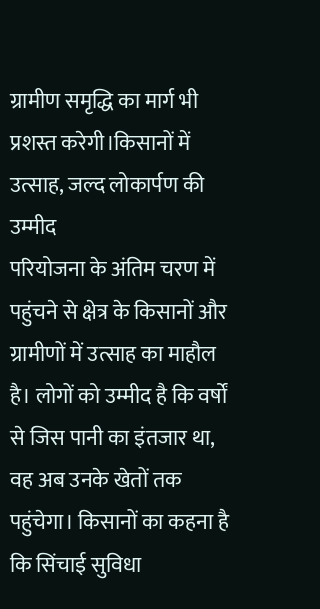ग्रामीण समृद्धि का मार्ग भी प्रशस्त करेगी।किसानों में उत्साह, जल्द लोकार्पण की उम्मीद
परियोजना के अंतिम चरण में पहुंचने से क्षेत्र के किसानों और ग्रामीणों में उत्साह का माहौल है। लोगों को उम्मीद है कि वर्षों से जिस पानी का इंतजार था, वह अब उनके खेतों तक पहुंचेगा। किसानों का कहना है कि सिंचाई सुविधा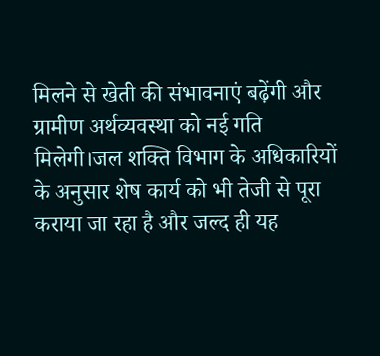मिलने से खेती की संभावनाएं बढ़ेंगी और ग्रामीण अर्थव्यवस्था को नई गति मिलेगी।जल शक्ति विभाग के अधिकारियों के अनुसार शेष कार्य को भी तेजी से पूरा कराया जा रहा है और जल्द ही यह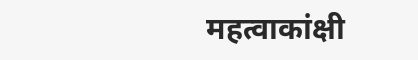महत्वाकांक्षी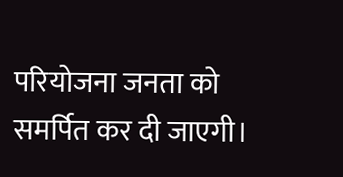परियोजना जनता को समर्पित कर दी जाएगी।